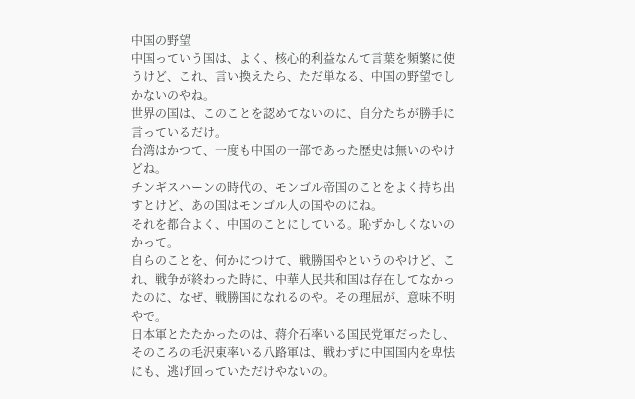中国の野望
中国っていう国は、よく、核心的利益なんて言葉を頻繁に使うけど、これ、言い換えたら、ただ単なる、中国の野望でしかないのやね。
世界の国は、このことを認めてないのに、自分たちが勝手に言っているだけ。
台湾はかつて、一度も中国の一部であった歴史は無いのやけどね。
チンギスハーンの時代の、モンゴル帝国のことをよく持ち出すとけど、あの国はモンゴル人の国やのにね。
それを都合よく、中国のことにしている。恥ずかしくないのかって。
自らのことを、何かにつけて、戦勝国やというのやけど、これ、戦争が終わった時に、中華人民共和国は存在してなかったのに、なぜ、戦勝国になれるのや。その理屈が、意味不明やで。
日本軍とたたかったのは、蒋介石率いる国民党軍だったし、そのころの毛沢東率いる八路軍は、戦わずに中国国内を卑怯にも、逃げ回っていただけやないの。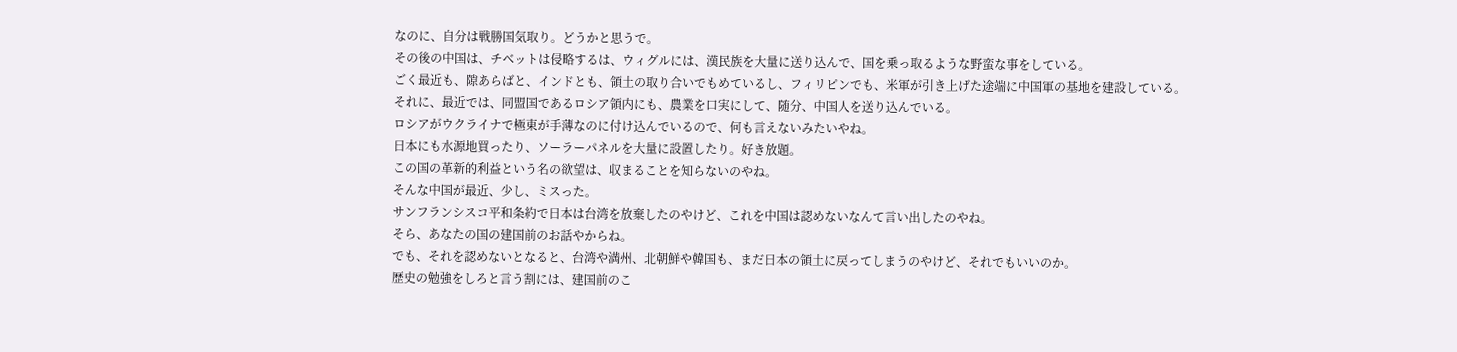なのに、自分は戦勝国気取り。どうかと思うで。
その後の中国は、チベットは侵略するは、ウィグルには、漢民族を大量に送り込んで、国を乗っ取るような野蛮な事をしている。
ごく最近も、隙あらばと、インドとも、領土の取り合いでもめているし、フィリピンでも、米軍が引き上げた途端に中国軍の基地を建設している。
それに、最近では、同盟国であるロシア領内にも、農業を口実にして、随分、中国人を送り込んでいる。
ロシアがウクライナで極東が手薄なのに付け込んでいるので、何も言えないみたいやね。
日本にも水源地買ったり、ソーラーパネルを大量に設置したり。好き放題。
この国の革新的利益という名の欲望は、収まることを知らないのやね。
そんな中国が最近、少し、ミスった。
サンフランシスコ平和条約で日本は台湾を放棄したのやけど、これを中国は認めないなんて言い出したのやね。
そら、あなたの国の建国前のお話やからね。
でも、それを認めないとなると、台湾や満州、北朝鮮や韓国も、まだ日本の領土に戻ってしまうのやけど、それでもいいのか。
歴史の勉強をしろと言う割には、建国前のこ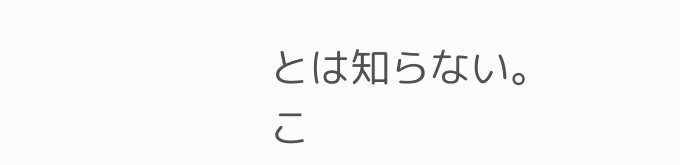とは知らない。
こ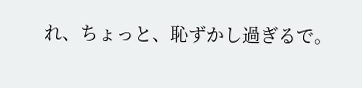れ、ちょっと、恥ずかし過ぎるで。